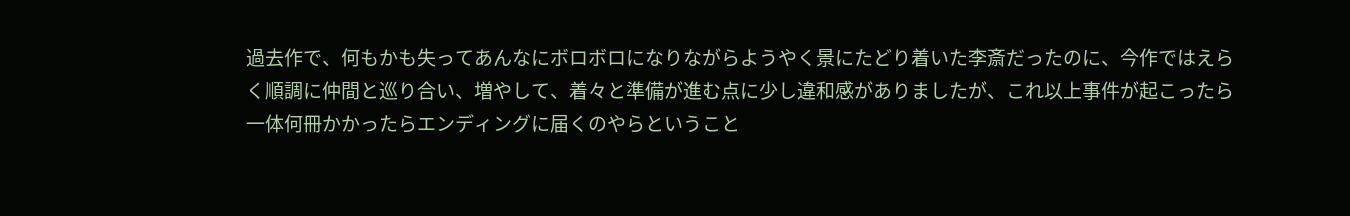過去作で、何もかも失ってあんなにボロボロになりながらようやく景にたどり着いた李斎だったのに、今作ではえらく順調に仲間と巡り合い、増やして、着々と準備が進む点に少し違和感がありましたが、これ以上事件が起こったら一体何冊かかったらエンディングに届くのやらということ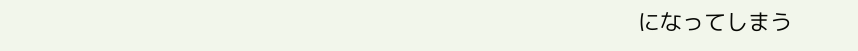になってしまう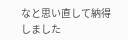なと思い直して納得しました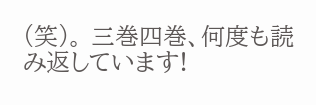(笑)。 三巻四巻、何度も読み返しています!